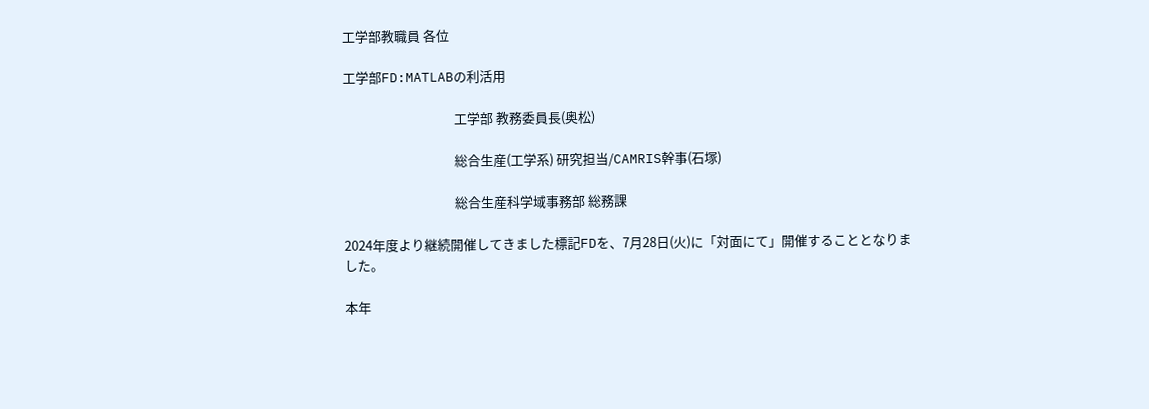工学部教職員 各位

工学部FD:MATLABの利活用

                                     工学部 教務委員長(奥松)

                                     総合生産(工学系) 研究担当/CAMRIS幹事(石塚)

                                     総合生産科学域事務部 総務課

2024年度より継続開催してきました標記FDを、7月28日(火)に「対面にて」開催することとなりました。

本年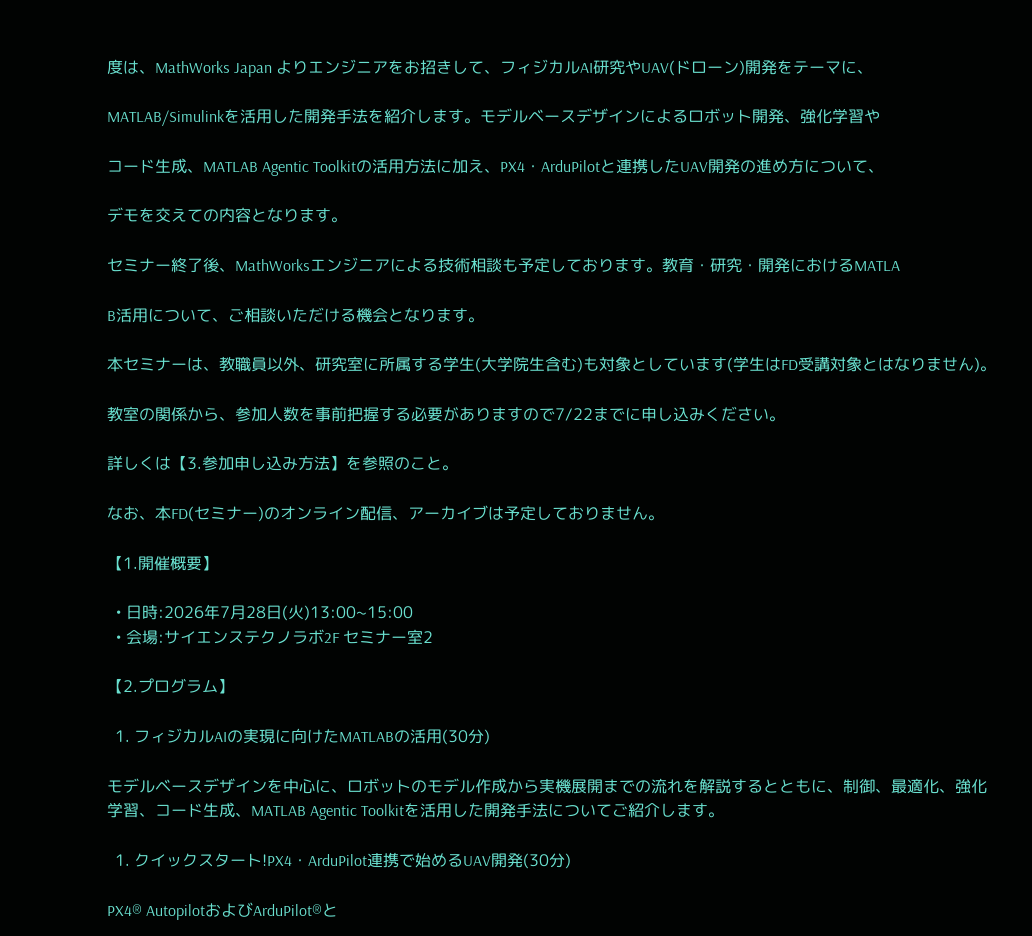度は、MathWorks Japan よりエンジニアをお招きして、フィジカルAI研究やUAV(ドローン)開発をテーマに、

MATLAB/Simulinkを活用した開発手法を紹介します。モデルベースデザインによるロボット開発、強化学習や

コード生成、MATLAB Agentic Toolkitの活用方法に加え、PX4・ArduPilotと連携したUAV開発の進め方について、

デモを交えての内容となります。

セミナー終了後、MathWorksエンジニアによる技術相談も予定しております。教育・研究・開発におけるMATLA

B活用について、ご相談いただける機会となります。

本セミナーは、教職員以外、研究室に所属する学生(大学院生含む)も対象としています(学生はFD受講対象とはなりません)。

教室の関係から、参加人数を事前把握する必要がありますので7/22までに申し込みください。

詳しくは【3.参加申し込み方法】を参照のこと。

なお、本FD(セミナー)のオンライン配信、アーカイブは予定しておりません。

【1.開催概要】

  • 日時:2026年7月28日(火)13:00~15:00
  • 会場:サイエンステクノラボ2F セミナー室2

【2.プログラム】

  1. フィジカルAIの実現に向けたMATLABの活用(30分)

モデルベースデザインを中心に、ロボットのモデル作成から実機展開までの流れを解説するとともに、制御、最適化、強化学習、コード生成、MATLAB Agentic Toolkitを活用した開発手法についてご紹介します。

  1. クイックスタート!PX4・ArduPilot連携で始めるUAV開発(30分)

PX4® AutopilotおよびArduPilot®と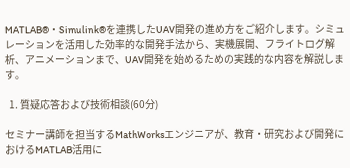MATLAB®・Simulink®を連携したUAV開発の進め方をご紹介します。シミュレーションを活用した効率的な開発手法から、実機展開、フライトログ解析、アニメーションまで、UAV開発を始めるための実践的な内容を解説します。

  1. 質疑応答および技術相談(60分)

セミナー講師を担当するMathWorksエンジニアが、教育・研究および開発におけるMATLAB活用に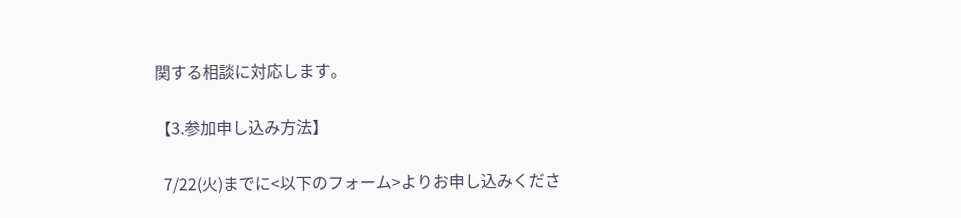関する相談に対応します。

【3.参加申し込み方法】

  7/22(火)までに<以下のフォーム>よりお申し込みくださ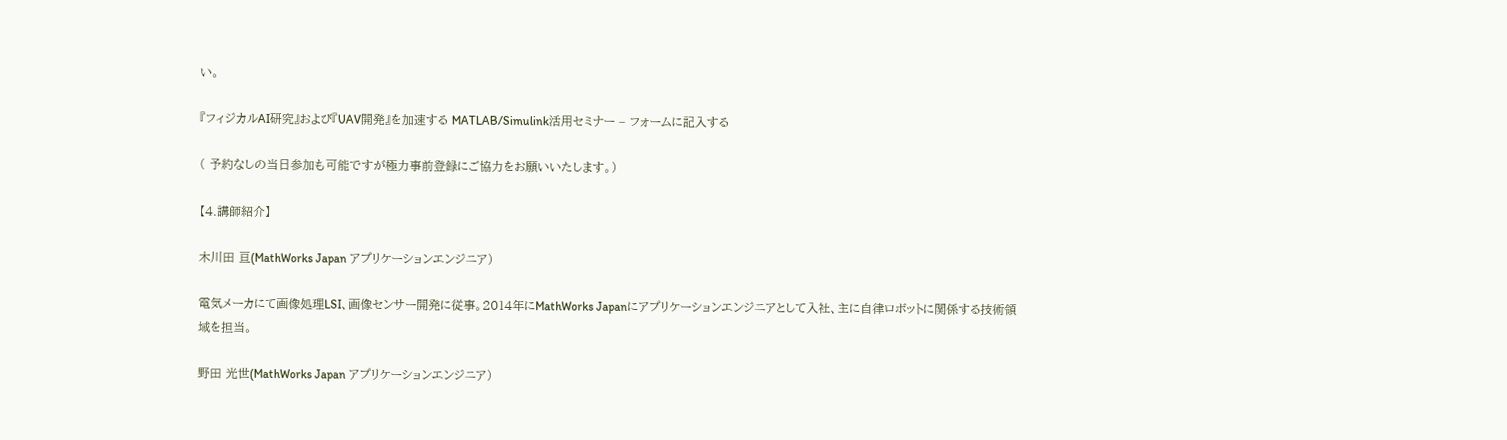い。

『フィジカルAI研究』および『UAV開発』を加速する MATLAB/Simulink活用セミナー – フォームに記入する

( 予約なしの当日参加も可能ですが極力事前登録にご協力をお願いいたします。)

【4.講師紹介】

木川田 亘(MathWorks Japan アプリケーションエンジニア)

電気メーカにて画像処理LSI、画像センサー開発に従事。2014年にMathWorks Japanにアプリケーションエンジニアとして入社、主に自律ロボットに関係する技術領域を担当。

野田 光世(MathWorks Japan アプリケーションエンジニア)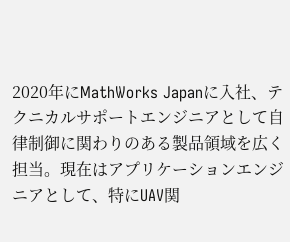2020年にMathWorks Japanに入社、テクニカルサポートエンジニアとして自律制御に関わりのある製品領域を広く担当。現在はアプリケーションエンジニアとして、特にUAV関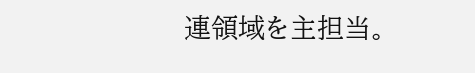連領域を主担当。